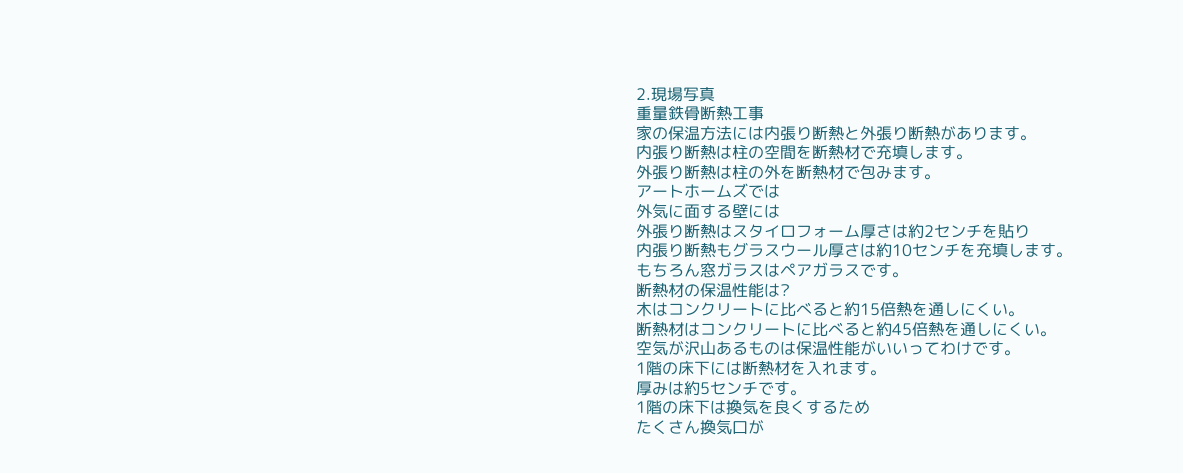2.現場写真
重量鉄骨断熱工事
家の保温方法には内張り断熱と外張り断熱があります。
内張り断熱は柱の空間を断熱材で充填します。
外張り断熱は柱の外を断熱材で包みます。
アートホームズでは
外気に面する壁には
外張り断熱はスタイロフォーム厚さは約2センチを貼り
内張り断熱もグラスウール厚さは約10センチを充填します。
もちろん窓ガラスはペアガラスです。
断熱材の保温性能は?
木はコンクリートに比べると約15倍熱を通しにくい。
断熱材はコンクリートに比べると約45倍熱を通しにくい。
空気が沢山あるものは保温性能がいいってわけです。
1階の床下には断熱材を入れます。
厚みは約5センチです。
1階の床下は換気を良くするため
たくさん換気口が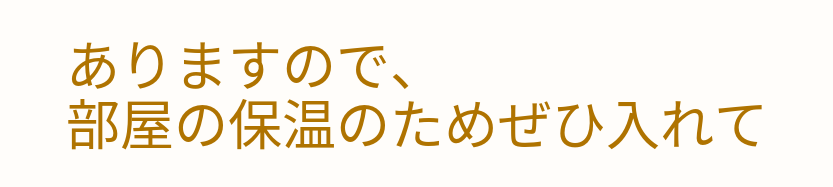ありますので、
部屋の保温のためぜひ入れて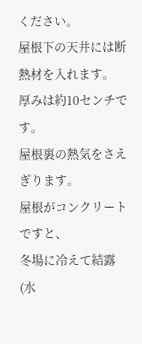ください。
屋根下の天井には断熱材を入れます。
厚みは約10センチです。
屋根裏の熱気をさえぎります。
屋根がコンクリートですと、
冬場に冷えて結露(水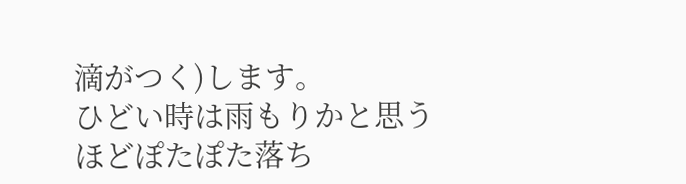滴がつく)します。
ひどい時は雨もりかと思うほどぽたぽた落ち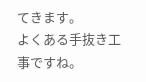てきます。
よくある手抜き工事ですね。